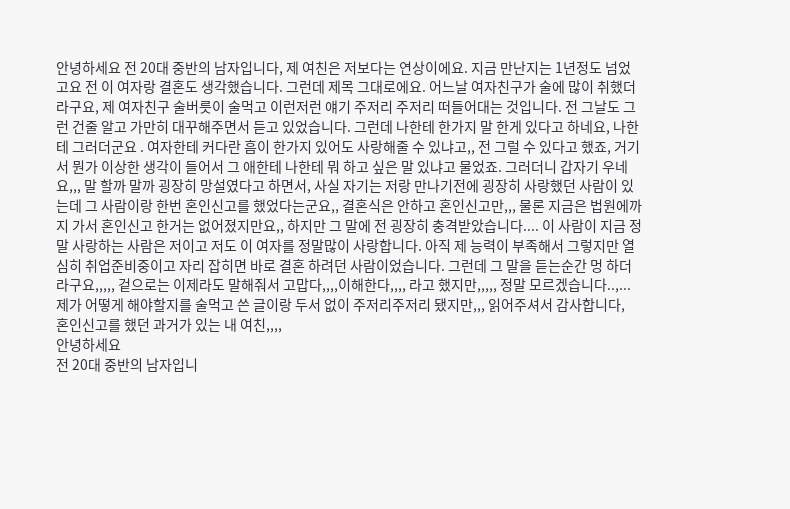안녕하세요 전 20대 중반의 남자입니다, 제 여친은 저보다는 연상이에요. 지금 만난지는 1년정도 넘었고요 전 이 여자랑 결혼도 생각했습니다. 그런데 제목 그대로에요. 어느날 여자친구가 술에 많이 취했더라구요, 제 여자친구 술버릇이 술먹고 이런저런 얘기 주저리 주저리 떠들어대는 것입니다. 전 그날도 그런 건줄 알고 가만히 대꾸해주면서 듣고 있었습니다. 그런데 나한테 한가지 말 한게 있다고 하네요, 나한테 그러더군요 . 여자한테 커다란 흠이 한가지 있어도 사랑해줄 수 있냐고,, 전 그럴 수 있다고 했죠, 거기서 뭔가 이상한 생각이 들어서 그 애한테 나한테 뭐 하고 싶은 말 있냐고 물었죠. 그러더니 갑자기 우네요,,, 말 할까 말까 굉장히 망설였다고 하면서, 사실 자기는 저랑 만나기전에 굉장히 사랑했던 사람이 있는데 그 사람이랑 한번 혼인신고를 했었다는군요,, 결혼식은 안하고 혼인신고만,,, 물론 지금은 법원에까지 가서 혼인신고 한거는 없어졌지만요,, 하지만 그 말에 전 굉장히 충격받았습니다.... 이 사람이 지금 정말 사랑하는 사람은 저이고 저도 이 여자를 정말많이 사랑합니다. 아직 제 능력이 부족해서 그렇지만 열심히 취업준비중이고 자리 잡히면 바로 결혼 하려던 사람이었습니다. 그런데 그 말을 듣는순간 멍 하더라구요,,,,, 겉으로는 이제라도 말해줘서 고맙다,,,,이해한다,,,, 라고 했지만,,,,, 정말 모르겠습니다..,... 제가 어떻게 해야할지를 술먹고 쓴 글이랑 두서 없이 주저리주저리 됐지만,,, 읽어주셔서 감사합니다,
혼인신고를 했던 과거가 있는 내 여친,,,,
안녕하세요
전 20대 중반의 남자입니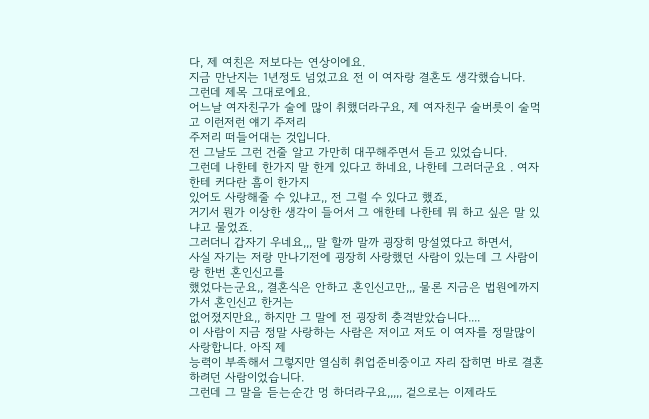다, 제 여친은 저보다는 연상이에요.
지금 만난지는 1년정도 넘었고요 전 이 여자랑 결혼도 생각했습니다.
그런데 제목 그대로에요.
어느날 여자친구가 술에 많이 취했더라구요, 제 여자친구 술버릇이 술먹고 이런저런 얘기 주저리
주저리 떠들어대는 것입니다.
전 그날도 그런 건줄 알고 가만히 대꾸해주면서 듣고 있었습니다.
그런데 나한테 한가지 말 한게 있다고 하네요, 나한테 그러더군요 . 여자한테 커다란 흠이 한가지
있어도 사랑해줄 수 있냐고,, 전 그럴 수 있다고 했죠,
거기서 뭔가 이상한 생각이 들어서 그 애한테 나한테 뭐 하고 싶은 말 있냐고 물었죠.
그러더니 갑자기 우네요,,, 말 할까 말까 굉장히 망설였다고 하면서,
사실 자기는 저랑 만나기전에 굉장히 사랑했던 사람이 있는데 그 사람이랑 한번 혼인신고를
했었다는군요,, 결혼식은 안하고 혼인신고만,,, 물론 지금은 법원에까지 가서 혼인신고 한거는
없어졌지만요,, 하지만 그 말에 전 굉장히 충격받았습니다....
이 사람이 지금 정말 사랑하는 사람은 저이고 저도 이 여자를 정말많이 사랑합니다. 아직 제
능력이 부족해서 그렇지만 열심히 취업준비중이고 자리 잡히면 바로 결혼 하려던 사람이었습니다.
그런데 그 말을 듣는순간 멍 하더라구요,,,,, 겉으로는 이제라도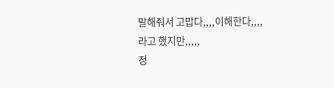말해줘서 고맙다,,,,이해한다,,,,
라고 했지만,,,,,
정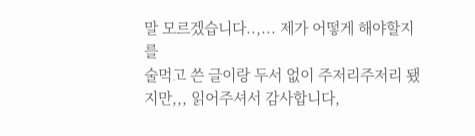말 모르겠습니다..,... 제가 어떻게 해야할지를
술먹고 쓴 글이랑 두서 없이 주저리주저리 됐지만,,, 읽어주셔서 감사합니다,